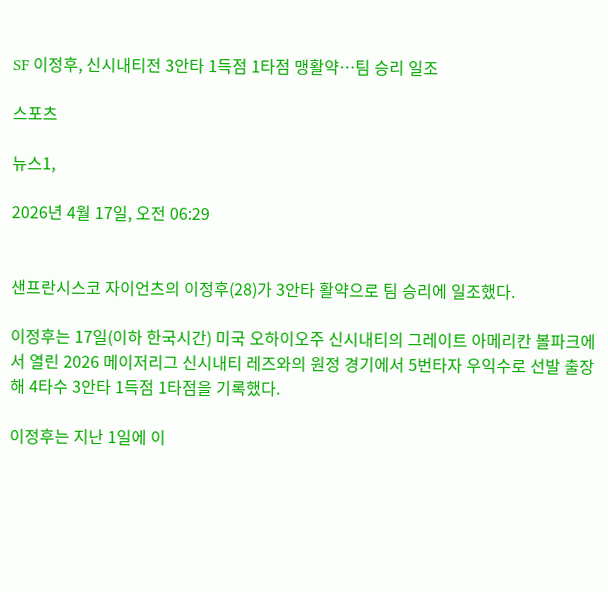SF 이정후, 신시내티전 3안타 1득점 1타점 맹활약…팀 승리 일조

스포츠

뉴스1,

2026년 4월 17일, 오전 06:29


샌프란시스코 자이언츠의 이정후(28)가 3안타 활약으로 팀 승리에 일조했다.

이정후는 17일(이하 한국시간) 미국 오하이오주 신시내티의 그레이트 아메리칸 볼파크에서 열린 2026 메이저리그 신시내티 레즈와의 원정 경기에서 5번타자 우익수로 선발 출장해 4타수 3안타 1득점 1타점을 기록했다.

이정후는 지난 1일에 이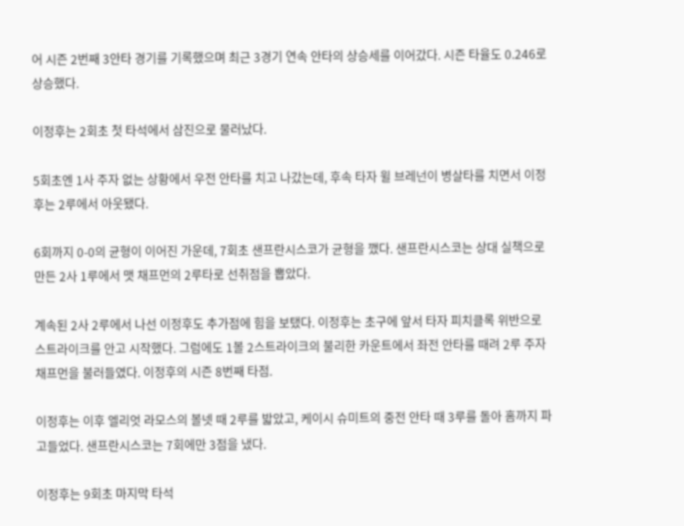어 시즌 2번째 3안타 경기를 기록했으며 최근 3경기 연속 안타의 상승세를 이어갔다. 시즌 타율도 0.246로 상승했다.

이정후는 2회초 첫 타석에서 삼진으로 물러났다.

5회초엔 1사 주자 없는 상황에서 우전 안타를 치고 나갔는데, 후속 타자 윌 브레넌이 병살타를 치면서 이정후는 2루에서 아웃됐다.

6회까지 0-0의 균형이 이어진 가운데, 7회초 샌프란시스코가 균형을 깼다. 샌프란시스코는 상대 실책으로 만든 2사 1루에서 맷 채프먼의 2루타로 선취점을 뽑았다.

계속된 2사 2루에서 나선 이정후도 추가점에 힘을 보탰다. 이정후는 초구에 앞서 타자 피치클록 위반으로 스트라이크를 안고 시작했다. 그럼에도 1볼 2스트라이크의 불리한 카운트에서 좌전 안타를 때려 2루 주자 채프먼을 불러들였다. 이정후의 시즌 8번째 타점.

이정후는 이후 엘리엇 라모스의 볼넷 때 2루를 밟았고, 케이시 슈미트의 중전 안타 때 3루를 돌아 홈까지 파고들었다. 샌프란시스코는 7회에만 3점을 냈다.

이정후는 9회초 마지막 타석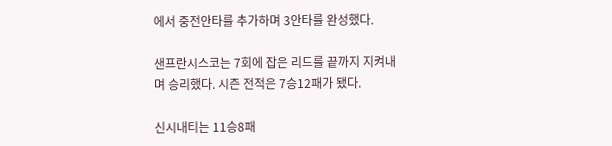에서 중전안타를 추가하며 3안타를 완성했다.

샌프란시스코는 7회에 잡은 리드를 끝까지 지켜내며 승리했다. 시즌 전적은 7승12패가 됐다.

신시내티는 11승8패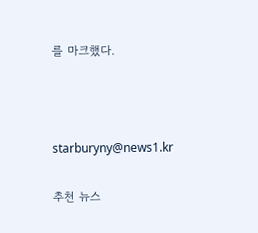를 마크했다.



starburyny@news1.kr

추천 뉴스